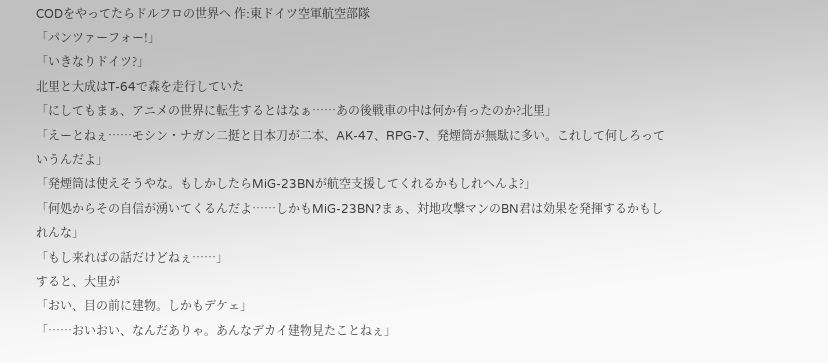CODをやってたらドルフロの世界へ 作:東ドイツ空軍航空部隊
「パンツァーフォー!」
「いきなりドイツ?」
北里と大成はT-64で森を走行していた
「にしてもまぁ、アニメの世界に転生するとはなぁ……あの後戦車の中は何か有ったのか?北里」
「えーとねぇ……モシン・ナガン二挺と日本刀が二本、AK-47、RPG-7、発煙筒が無駄に多い。これして何しろっていうんだよ」
「発煙筒は使えそうやな。もしかしたらMiG-23BNが航空支援してくれるかもしれへんよ?」
「何処からその自信が湧いてくるんだよ……しかもMiG-23BN?まぁ、対地攻撃マンのBN君は効果を発揮するかもしれんな」
「もし来ればの話だけどねぇ……」
すると、大里が
「おい、目の前に建物。しかもデケェ」
「……おいおい、なんだありゃ。あんなデカイ建物見たことねぇ」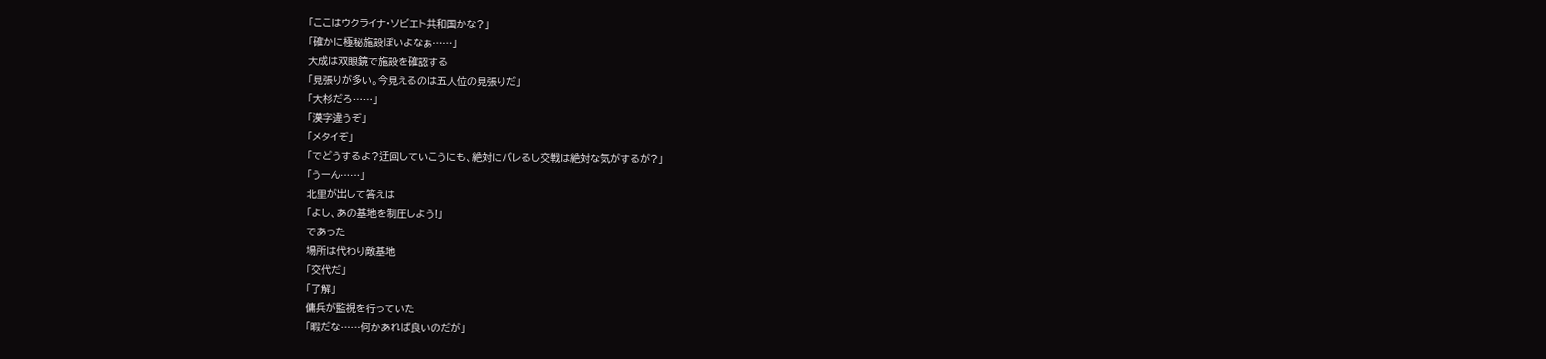「ここはウクライナ・ソビエト共和国かな?」
「確かに極秘施設ぽいよなぁ……」
大成は双眼鏡で施設を確認する
「見張りが多い。今見えるのは五人位の見張りだ」
「大杉だろ……」
「漢字違うぞ」
「メタイぞ」
「でどうするよ?迂回していこうにも、絶対にバレるし交戦は絶対な気がするが?」
「うーん……」
北里が出して答えは
「よし、あの基地を制圧しよう!」
であった
場所は代わり敵基地
「交代だ」
「了解」
傭兵が監視を行っていた
「暇だな……何かあれば良いのだが」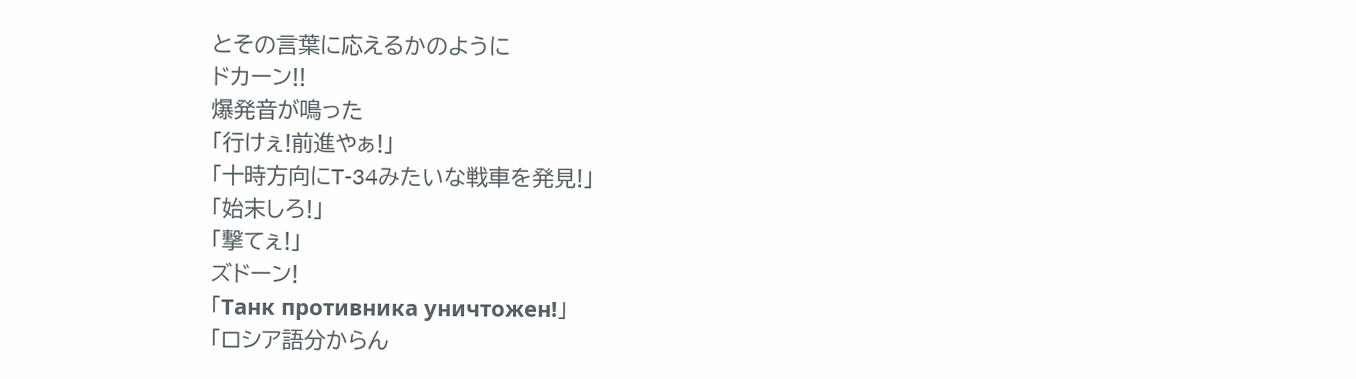とその言葉に応えるかのように
ドカーン!!
爆発音が鳴った
「行けぇ!前進やぁ!」
「十時方向にT-34みたいな戦車を発見!」
「始末しろ!」
「撃てぇ!」
ズドーン!
「Танк противника уничтожен!」
「ロシア語分からん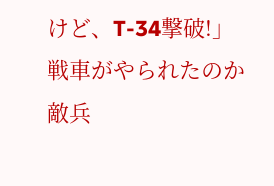けど、T-34撃破!」
戦車がやられたのか敵兵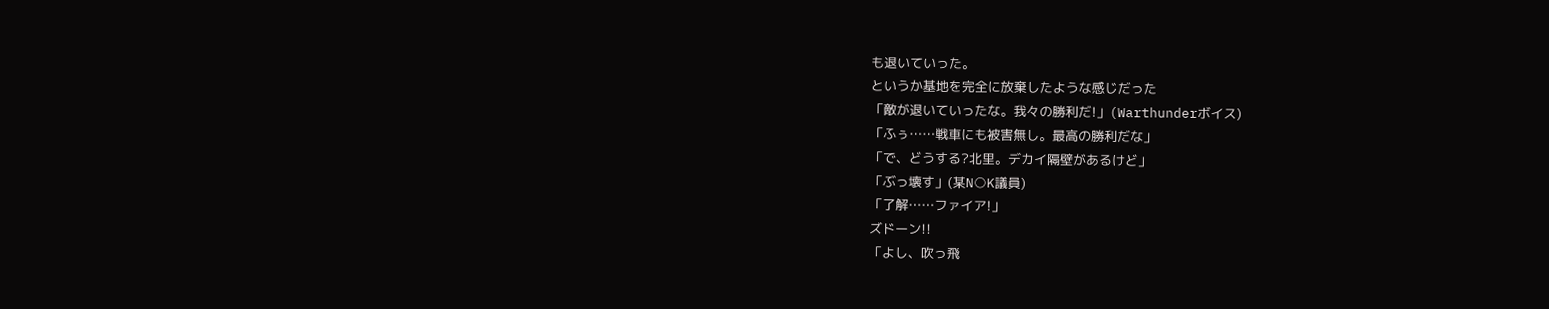も退いていった。
というか基地を完全に放棄したような感じだった
「敵が退いていったな。我々の勝利だ!」(Warthunderボイス)
「ふぅ……戦車にも被害無し。最高の勝利だな」
「で、どうする?北里。デカイ隔壁があるけど」
「ぶっ壊す」(某N○K議員)
「了解……ファイア!」
ズドーン!!
「よし、吹っ飛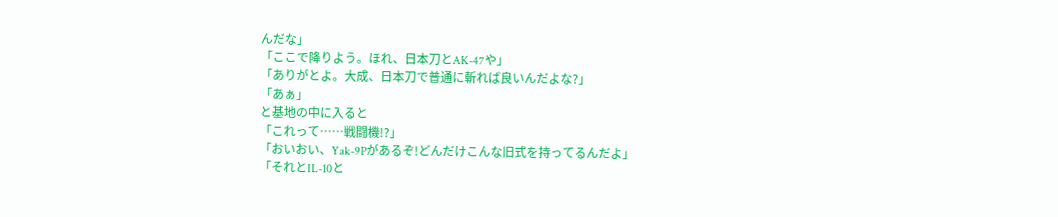んだな」
「ここで降りよう。ほれ、日本刀とAK-47や」
「ありがとよ。大成、日本刀で普通に斬れば良いんだよな?」
「あぁ」
と基地の中に入ると
「これって……戦闘機!?」
「おいおい、Yak-9Pがあるぞ!どんだけこんな旧式を持ってるんだよ」
「それとIL-10と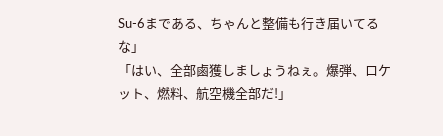Su-6まである、ちゃんと整備も行き届いてるな」
「はい、全部鹵獲しましょうねぇ。爆弾、ロケット、燃料、航空機全部だ!」